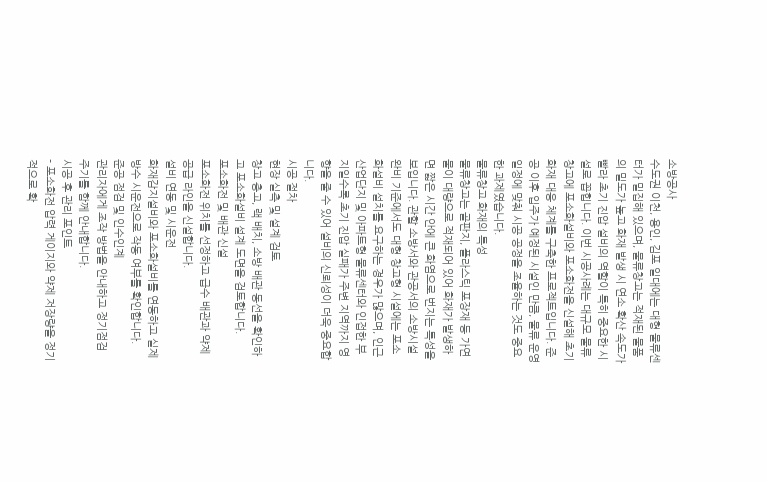소방공사
수도권 이천, 용인, 김포 일대에는 대형 물류센터가 밀집해 있으며, 물류창고는 적재된 물품의 밀도가 높고 화재 발생 시 연소 확산 속도가 빨라 초기 진압 설비의 역할이 특히 중요한 시설로 꼽힙니다. 이번 시공사례는 대규모 물류창고에 포소화설비와 포소화전을 신설해 초기 화재 대응 체계를 구축한 프로젝트입니다. 준공 이후 입주가 예정된 시설인 만큼, 물류 운영 일정에 맞춰 시공 공정을 조율하는 것도 중요한 과제였습니다.
물류창고 화재의 특성
물류창고는 골판지, 플라스틱 포장재 등 가연물이 대량으로 적재되어 있어 화재가 발생하면 짧은 시간 안에 큰 화염으로 번지는 특성을 보입니다. 관할 소방서와 관공서의 소방시설 완비 기준에서도 대형 창고형 시설에는 포소화설비 설치를 요구하는 경우가 많으며, 인근 산업단지 및 아파트형 물류센터와 인접한 부지일수록 초기 진압 실패가 주변 지역까지 영향을 줄 수 있어 설비의 신뢰성이 더욱 중요합니다.
시공 절차
현장 실측 및 설계 검토
창고 층고, 랙 배치, 소방 배관 동선을 확인하고 포소화설비 설계 도면을 검토합니다.
포소화전 및 배관 신설
포소화전 위치를 선정하고 급수 배관과 약제 공급 라인을 신설합니다.
설비 연동 및 시운전
화재감지설비와 포소화설비를 연동하고 실제 방수 시운전으로 작동 여부를 확인합니다.
준공 점검 및 인수인계
관리자에게 조작 방법을 안내하고 정기점검 주기를 함께 안내합니다.
시공 후 관리 포인트
- 포소화전 압력 게이지와 약제 저장량을 정기적으로 확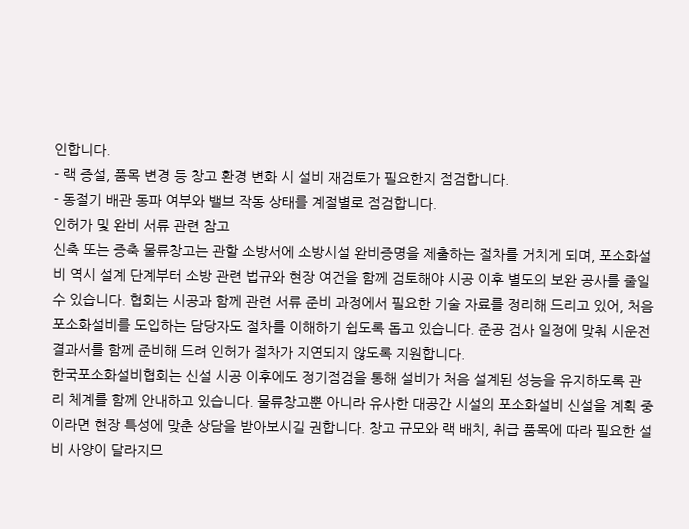인합니다.
- 랙 증설, 품목 변경 등 창고 환경 변화 시 설비 재검토가 필요한지 점검합니다.
- 동절기 배관 동파 여부와 밸브 작동 상태를 계절별로 점검합니다.
인허가 및 완비 서류 관련 참고
신축 또는 증축 물류창고는 관할 소방서에 소방시설 완비증명을 제출하는 절차를 거치게 되며, 포소화설비 역시 설계 단계부터 소방 관련 법규와 현장 여건을 함께 검토해야 시공 이후 별도의 보완 공사를 줄일 수 있습니다. 협회는 시공과 함께 관련 서류 준비 과정에서 필요한 기술 자료를 정리해 드리고 있어, 처음 포소화설비를 도입하는 담당자도 절차를 이해하기 쉽도록 돕고 있습니다. 준공 검사 일정에 맞춰 시운전 결과서를 함께 준비해 드려 인허가 절차가 지연되지 않도록 지원합니다.
한국포소화설비협회는 신설 시공 이후에도 정기점검을 통해 설비가 처음 설계된 성능을 유지하도록 관리 체계를 함께 안내하고 있습니다. 물류창고뿐 아니라 유사한 대공간 시설의 포소화설비 신설을 계획 중이라면 현장 특성에 맞춘 상담을 받아보시길 권합니다. 창고 규모와 랙 배치, 취급 품목에 따라 필요한 설비 사양이 달라지므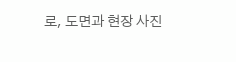로, 도면과 현장 사진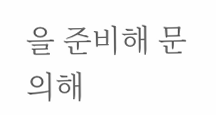을 준비해 문의해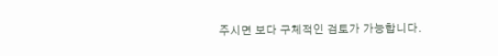주시면 보다 구체적인 검토가 가능합니다.